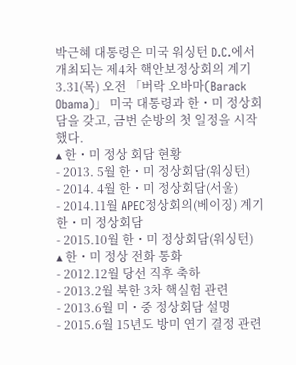박근혜 대통령은 미국 워싱턴 D.C.에서 개최되는 제4차 핵안보정상회의 계기 3.31(목) 오전 「버락 오바마(Barack Obama)」 미국 대통령과 한・미 정상회담을 갖고, 금번 순방의 첫 일정을 시작했다.
▴ 한・미 정상 회담 현황
- 2013. 5월 한・미 정상회담(워싱턴)
- 2014. 4월 한・미 정상회담(서울)
- 2014.11월 APEC정상회의(베이징) 계기 한・미 정상회담
- 2015.10월 한・미 정상회담(워싱턴)
▴ 한・미 정상 전화 통화
- 2012.12월 당선 직후 축하
- 2013.2월 북한 3차 핵실험 관련
- 2013.6월 미・중 정상회담 설명
- 2015.6월 15년도 방미 연기 결정 관련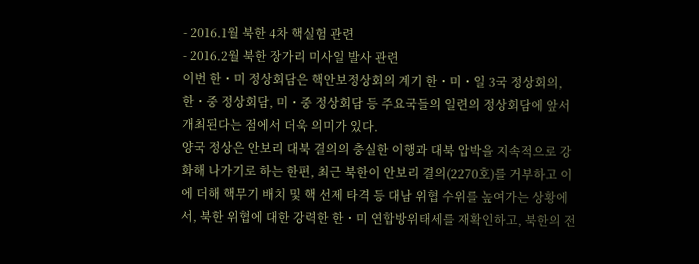- 2016.1월 북한 4차 핵실험 관련
- 2016.2월 북한 장가리 미사일 발사 관련
이번 한・미 정상회담은 핵안보정상회의 계기 한・미・일 3국 정상회의, 한・중 정상회담, 미・중 정상회담 등 주요국들의 일련의 정상회담에 앞서 개최된다는 점에서 더욱 의미가 있다.
양국 정상은 안보리 대북 결의의 충실한 이행과 대북 압박을 지속적으로 강화해 나가기로 하는 한편, 최근 북한이 안보리 결의(2270호)를 거부하고 이에 더해 핵무기 배치 및 핵 선제 타격 등 대남 위협 수위를 높여가는 상황에서, 북한 위협에 대한 강력한 한・미 연합방위태세를 재확인하고, 북한의 전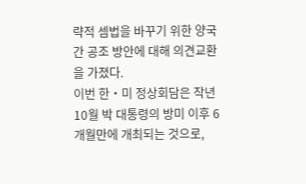략적 셈법을 바꾸기 위한 양국간 공조 방안에 대해 의견교환을 가졌다.
이번 한・미 정상회담은 작년 10월 박 대통령의 방미 이후 6개월만에 개최되는 것으로,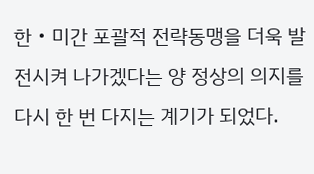한‧미간 포괄적 전략동맹을 더욱 발전시켜 나가겠다는 양 정상의 의지를 다시 한 번 다지는 계기가 되었다.